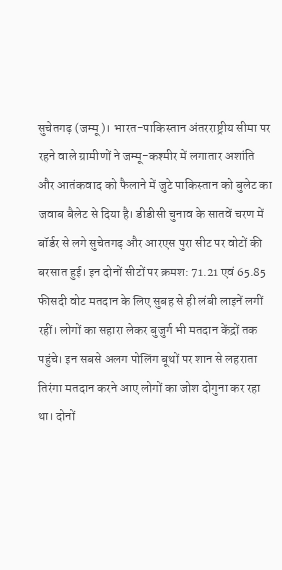सुचेतगढ़ (जम्मू)। भारत-पाकिस्तान अंतरराष्ट्रीय सीमा पर रहने वाले ग्रामीणों ने जम्मू-कश्मीर में लगातार अशांति और आतंकवाद को फैलाने में जुटे पाकिस्तान को बुलेट का जवाब बैलेट से दिया है। डीडीसी चुनाव के सातवें चरण में बॉर्डर से लगे सुचेतगढ़ और आरएस पुरा सीट पर वोटों की बरसात हुई। इन दोनों सीटों पर क्रमश: 71.21 एवं 65.85 फीसदी वोट मतदान के लिए सुबह से ही लंबी लाइनें लगीं रहीं। लोगों का सहारा लेकर बुजुर्ग भी मतदान केंद्रों तक पहुंचे। इन सबसे अलग पोलिंग बूथों पर शान से लहराता तिरंगा मतदान करने आए लोगों का जोश दोगुना कर रहा था। दोनों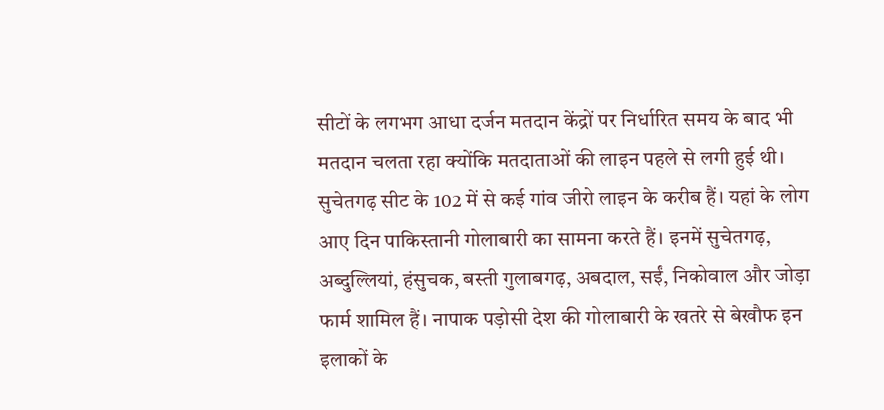सीटों के लगभग आधा दर्जन मतदान केंद्रों पर निर्धारित समय के बाद भी मतदान चलता रहा क्योंकि मतदाताओं की लाइन पहले से लगी हुई थी।
सुचेतगढ़ सीट के 102 में से कई गांव जीरो लाइन के करीब हैं। यहां के लोग आए दिन पाकिस्तानी गोलाबारी का सामना करते हैं। इनमें सुचेतगढ़, अब्दुल्लियां, हंसुचक, बस्ती गुलाबगढ़, अबदाल, सईं, निकोवाल और जोड़ा फार्म शामिल हैं। नापाक पड़ोसी देश की गोलाबारी के खतरे से बेखौफ इन इलाकों के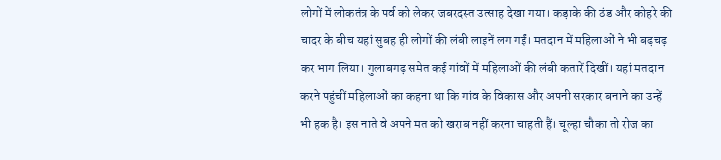लोगों में लोकतंत्र के पर्व को लेकर जबरदस्त उत्साह देखा गया। कड़ाके की ठंड और कोहरे की चादर के बीच यहां सुबह ही लोगों की लंबी लाइनें लग गईं। मतदान में महिलाओं ने भी बढ़चढ़ कर भाग लिया। गुलाबगढ़ समेत कई गांवों में महिलाओं की लंबी कतारें दिखीं। यहां मतदान करने पहुंचीं महिलाओं का कहना था कि गांव के विकास और अपनी सरकार बनाने का उन्हें भी हक है। इस नाते वे अपने मत को खराब नहीं करना चाहती हैं। चूल्हा चौका तो रोज का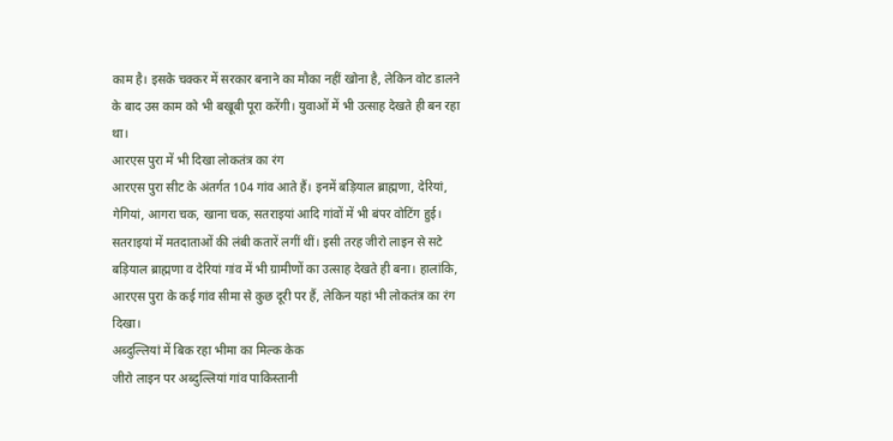काम है। इसके चक्कर में सरकार बनाने का मौका नहीं खोना है, लेकिन वोट डालने के बाद उस काम को भी बखूबी पूरा करेंगी। युवाओं में भी उत्साह देखते ही बन रहा था।
आरएस पुरा में भी दिखा लोकतंत्र का रंग
आरएस पुरा सीट के अंतर्गत 104 गांव आते हैं। इनमें बड़ियाल ब्राह्मणा, देरियां, गेगियां, आगरा चक, खाना चक, सतराइयां आदि गांवों में भी बंपर वोटिंग हुई। सतराइयां में मतदाताओं की लंबी कतारें लगीं थीं। इसी तरह जीरो लाइन से सटे बड़ियाल ब्राह्मणा व देरियां गांव में भी ग्रामीणों का उत्साह देखते ही बना। हालांकि, आरएस पुरा के कई गांव सीमा से कुछ दूरी पर हैं, लेकिन यहां भी लोकतंत्र का रंग दिखा।
अब्दुल्लियां में बिक रहा भीमा का मिल्क केक
जीरो लाइन पर अब्दुल्लियां गांव पाकिस्तानी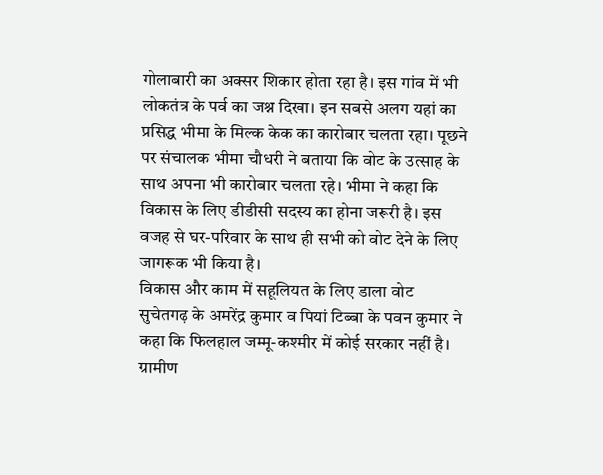गोलाबारी का अक्सर शिकार होता रहा है। इस गांव में भी लोकतंत्र के पर्व का जश्न दिखा। इन सबसे अलग यहां का प्रसिद्ध भीमा के मिल्क केक का कारोबार चलता रहा। पूछने पर संचालक भीमा चौधरी ने बताया कि वोट के उत्साह के साथ अपना भी कारोबार चलता रहे। भीमा ने कहा कि विकास के लिए डीडीसी सदस्य का होना जरूरी है। इस वजह से घर-परिवार के साथ ही सभी को वोट देने के लिए जागरूक भी किया है।
विकास और काम में सहूलियत के लिए डाला वोट
सुचेतगढ़ के अमरेंद्र कुमार व पियां टिब्बा के पवन कुमार ने कहा कि फिलहाल जम्मू-कश्मीर में कोई सरकार नहीं है। ग्रामीण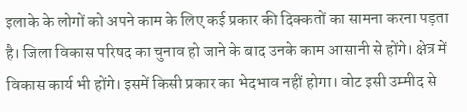इलाके के लोगों को अपने काम के लिए कई प्रकार की दिक्कतों का सामना करना पड़ता है। जिला विकास परिषद का चुनाव हो जाने के बाद उनके काम आसानी से होंगे। क्षेत्र में विकास कार्य भी होंगे। इसमें किसी प्रकार का भेदभाव नहीं होगा। वोट इसी उम्मीद से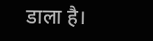डाला है।